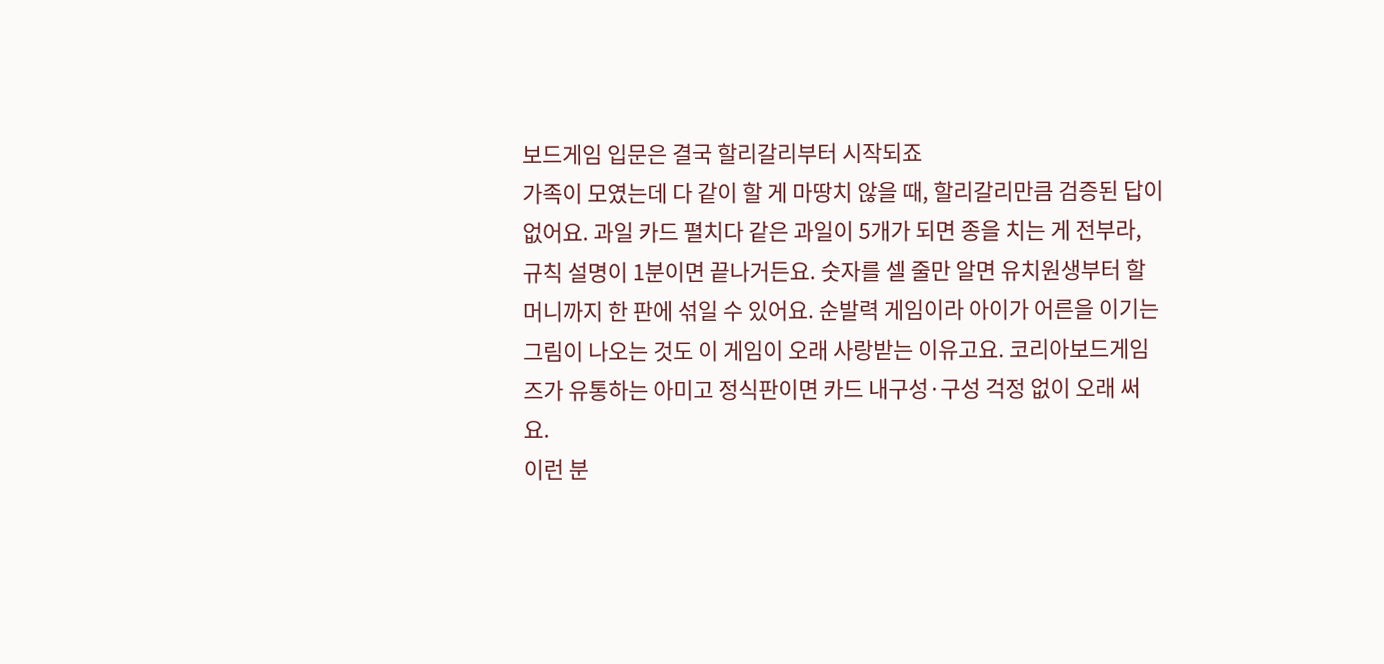보드게임 입문은 결국 할리갈리부터 시작되죠
가족이 모였는데 다 같이 할 게 마땅치 않을 때, 할리갈리만큼 검증된 답이 없어요. 과일 카드 펼치다 같은 과일이 5개가 되면 종을 치는 게 전부라, 규칙 설명이 1분이면 끝나거든요. 숫자를 셀 줄만 알면 유치원생부터 할머니까지 한 판에 섞일 수 있어요. 순발력 게임이라 아이가 어른을 이기는 그림이 나오는 것도 이 게임이 오래 사랑받는 이유고요. 코리아보드게임즈가 유통하는 아미고 정식판이면 카드 내구성·구성 걱정 없이 오래 써요.
이런 분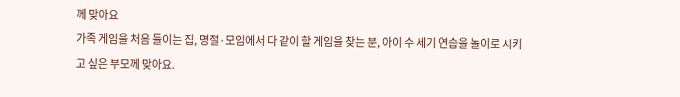께 맞아요
가족 게임을 처음 들이는 집, 명절·모임에서 다 같이 할 게임을 찾는 분, 아이 수 세기 연습을 놀이로 시키고 싶은 부모께 맞아요.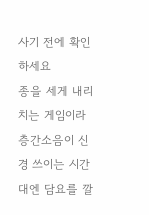사기 전에 확인하세요
종을 세게 내리치는 게임이라 층간소음이 신경 쓰이는 시간대엔 담요를 깔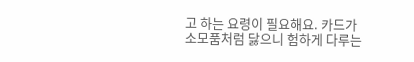고 하는 요령이 필요해요. 카드가 소모품처럼 닳으니 험하게 다루는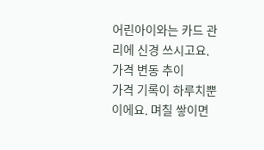어린아이와는 카드 관리에 신경 쓰시고요.
가격 변동 추이
가격 기록이 하루치뿐이에요. 며칠 쌓이면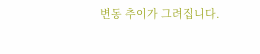변동 추이가 그려집니다.